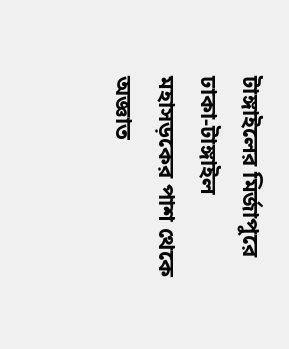টাঙ্গাইলের মির্জাপুরে ঢাকা-টাঙ্গাইল মহাসড়কের পাশ থেকে অজ্ঞাত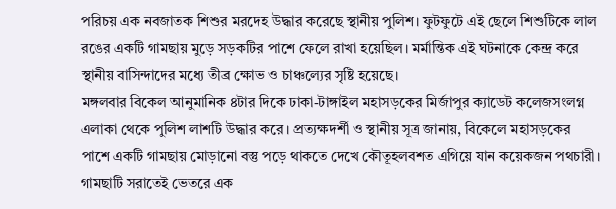পরিচয় এক নবজাতক শিশুর মরদেহ উদ্ধার করেছে স্থানীয় পুলিশ। ফুটফুটে এই ছেলে শিশুটিকে লাল রঙের একটি গামছায় মুড়ে সড়কটির পাশে ফেলে রাখা হয়েছিল। মর্মান্তিক এই ঘটনাকে কেন্দ্র করে স্থানীয় বাসিন্দাদের মধ্যে তীব্র ক্ষোভ ও চাঞ্চল্যের সৃষ্টি হয়েছে।
মঙ্গলবার বিকেল আনুমানিক ৪টার দিকে ঢাকা-টাঙ্গাইল মহাসড়কের মির্জাপুর ক্যাডেট কলেজসংলগ্ন এলাকা থেকে পুলিশ লাশটি উদ্ধার করে। প্রত্যক্ষদর্শী ও স্থানীয় সূত্র জানায়, বিকেলে মহাসড়কের পাশে একটি গামছায় মোড়ানো বস্তু পড়ে থাকতে দেখে কৌতূহলবশত এগিয়ে যান কয়েকজন পথচারী। গামছাটি সরাতেই ভেতরে এক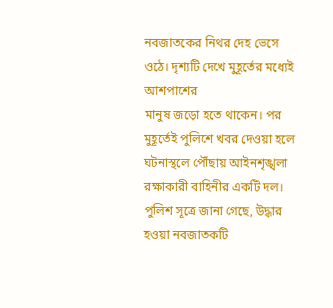নবজাতকের নিথর দেহ ভেসে ওঠে। দৃশ্যটি দেখে মুহূর্তের মধ্যেই আশপাশের
মানুষ জড়ো হতে থাকেন। পর মুহূর্তেই পুলিশে খবর দেওয়া হলে ঘটনাস্থলে পৌঁছায় আইনশৃঙ্খলা রক্ষাকারী বাহিনীর একটি দল।
পুলিশ সূত্রে জানা গেছে, উদ্ধার হওয়া নবজাতকটি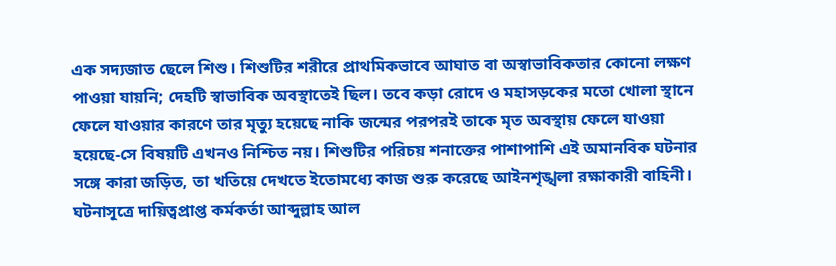এক সদ্যজাত ছেলে শিশু। শিশুটির শরীরে প্রাথমিকভাবে আঘাত বা অস্বাভাবিকতার কোনো লক্ষণ পাওয়া যায়নি; দেহটি স্বাভাবিক অবস্থাতেই ছিল। তবে কড়া রোদে ও মহাসড়কের মতো খোলা স্থানে ফেলে যাওয়ার কারণে তার মৃত্যু হয়েছে নাকি জন্মের পরপরই তাকে মৃত অবস্থায় ফেলে যাওয়া হয়েছে-সে বিষয়টি এখনও নিশ্চিত নয়। শিশুটির পরিচয় শনাক্তের পাশাপাশি এই অমানবিক ঘটনার সঙ্গে কারা জড়িত, তা খতিয়ে দেখতে ইতোমধ্যে কাজ শুরু করেছে আইনশৃঙ্খলা রক্ষাকারী বাহিনী।
ঘটনাসূত্রে দায়িত্বপ্রাপ্ত কর্মকর্তা আব্দুল্লাহ আল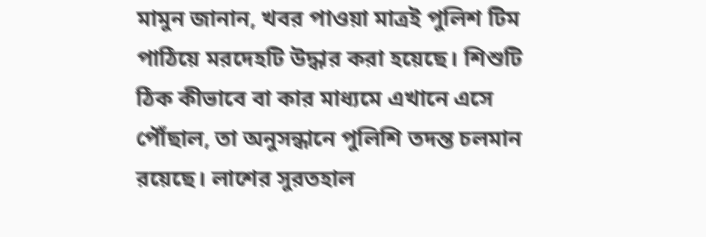মামুন জানান, খবর পাওয়া মাত্রই পুলিশ টিম পাঠিয়ে মরদেহটি উদ্ধার করা হয়েছে। শিশুটি ঠিক কীভাবে বা কার মাধ্যমে এখানে এসে পৌঁছাল, তা অনুসন্ধানে পুলিশি তদন্ত চলমান রয়েছে। লাশের সুরতহাল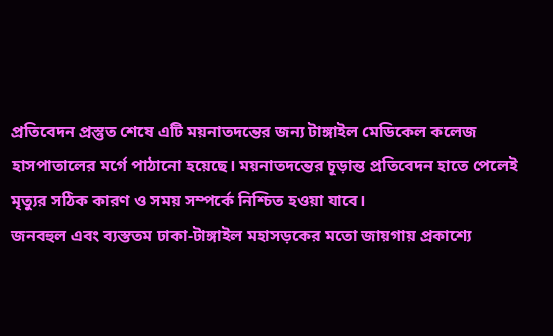প্রতিবেদন প্রস্তুত শেষে এটি ময়নাতদন্তের জন্য টাঙ্গাইল মেডিকেল কলেজ হাসপাতালের মর্গে পাঠানো হয়েছে। ময়নাতদন্তের চূড়ান্ত প্রতিবেদন হাতে পেলেই মৃত্যুর সঠিক কারণ ও সময় সম্পর্কে নিশ্চিত হওয়া যাবে।
জনবহুল এবং ব্যস্ততম ঢাকা-টাঙ্গাইল মহাসড়কের মতো জায়গায় প্রকাশ্যে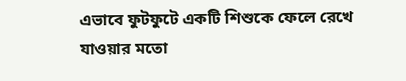এভাবে ফুটফুটে একটি শিশুকে ফেলে রেখে যাওয়ার মতো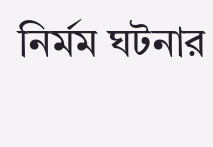নির্মম ঘটনার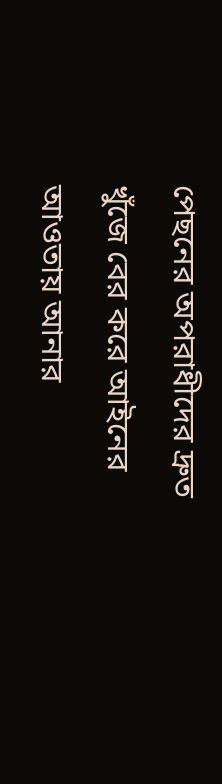পেছনের অপরাধীদের দ্রুত খুঁজে বের করে আইনের আওতায় আনার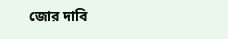জোর দাবি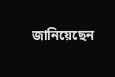জানিয়েছেন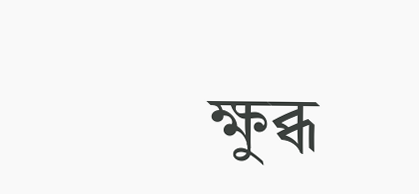ক্ষুব্ধ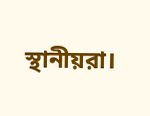স্থানীয়রা।